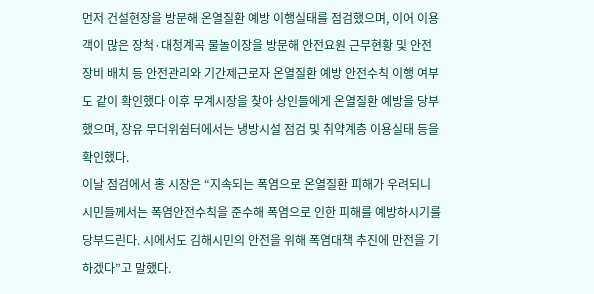먼저 건설현장을 방문해 온열질환 예방 이행실태를 점검했으며, 이어 이용객이 많은 장척·대청계곡 물놀이장을 방문해 안전요원 근무현황 및 안전장비 배치 등 안전관리와 기간제근로자 온열질환 예방 안전수칙 이행 여부도 같이 확인했다 이후 무계시장을 찾아 상인들에게 온열질환 예방을 당부했으며, 장유 무더위쉼터에서는 냉방시설 점검 및 취약계층 이용실태 등을 확인했다.
이날 점검에서 홍 시장은 “지속되는 폭염으로 온열질환 피해가 우려되니 시민들께서는 폭염안전수칙을 준수해 폭염으로 인한 피해를 예방하시기를 당부드린다. 시에서도 김해시민의 안전을 위해 폭염대책 추진에 만전을 기하겠다”고 말했다.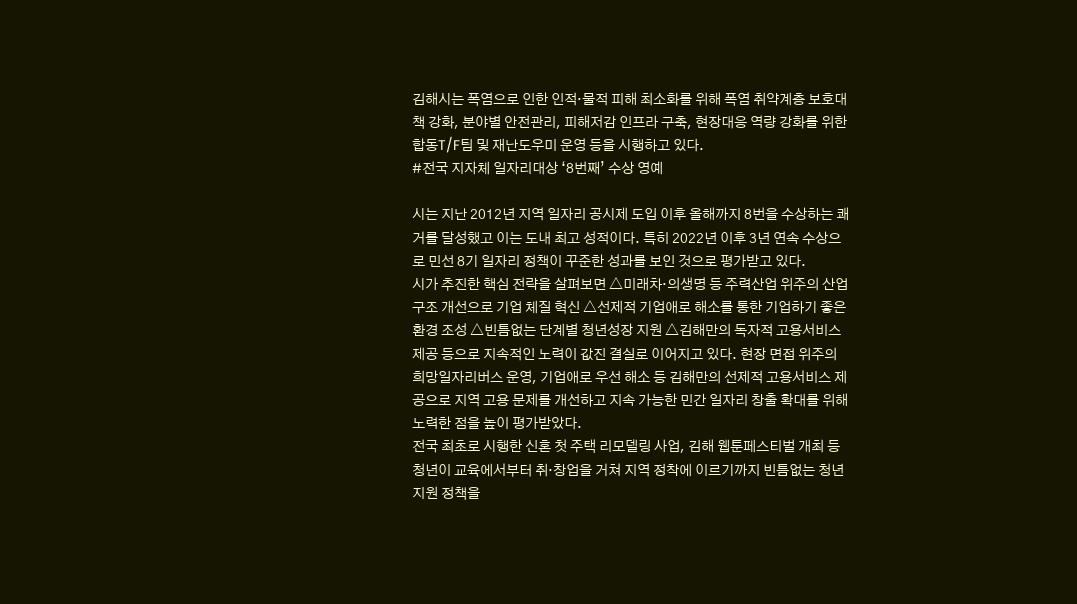김해시는 폭염으로 인한 인적·물적 피해 최소화를 위해 폭염 취약계층 보호대책 강화, 분야별 안전관리, 피해저감 인프라 구축, 현장대응 역량 강화를 위한 합동T/F팀 및 재난도우미 운영 등을 시행하고 있다.
#전국 지자체 일자리대상 ‘8번째’ 수상 영예

시는 지난 2012년 지역 일자리 공시제 도입 이후 올해까지 8번을 수상하는 쾌거를 달성했고 이는 도내 최고 성적이다. 특히 2022년 이후 3년 연속 수상으로 민선 8기 일자리 정책이 꾸준한 성과를 보인 것으로 평가받고 있다.
시가 추진한 핵심 전략을 살펴보면 △미래차·의생명 등 주력산업 위주의 산업구조 개선으로 기업 체질 혁신 △선제적 기업애로 해소를 통한 기업하기 좋은 환경 조성 △빈틈없는 단계별 청년성장 지원 △김해만의 독자적 고용서비스 제공 등으로 지속적인 노력이 값진 결실로 이어지고 있다. 현장 면접 위주의 희망일자리버스 운영, 기업애로 우선 해소 등 김해만의 선제적 고용서비스 제공으로 지역 고용 문제를 개선하고 지속 가능한 민간 일자리 창출 확대를 위해 노력한 점을 높이 평가받았다.
전국 최초로 시행한 신혼 첫 주택 리모델링 사업, 김해 웹툰페스티벌 개최 등 청년이 교육에서부터 취·창업을 거쳐 지역 정착에 이르기까지 빈틈없는 청년 지원 정책을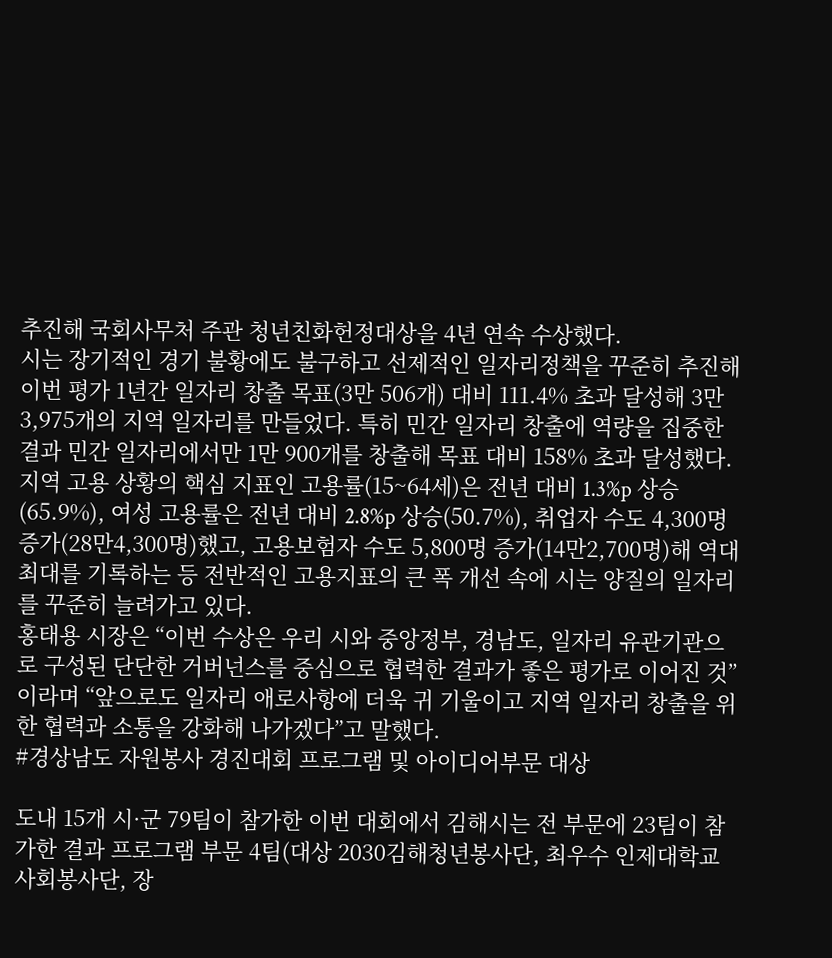추진해 국회사무처 주관 청년친화헌정대상을 4년 연속 수상했다.
시는 장기적인 경기 불황에도 불구하고 선제적인 일자리정책을 꾸준히 추진해 이번 평가 1년간 일자리 창출 목표(3만 506개) 대비 111.4% 초과 달성해 3만3,975개의 지역 일자리를 만들었다. 특히 민간 일자리 창출에 역량을 집중한 결과 민간 일자리에서만 1만 900개를 창출해 목표 대비 158% 초과 달성했다.
지역 고용 상황의 핵심 지표인 고용률(15~64세)은 전년 대비 1.3%p 상승(65.9%), 여성 고용률은 전년 대비 2.8%p 상승(50.7%), 취업자 수도 4,300명 증가(28만4,300명)했고, 고용보험자 수도 5,800명 증가(14만2,700명)해 역대 최대를 기록하는 등 전반적인 고용지표의 큰 폭 개선 속에 시는 양질의 일자리를 꾸준히 늘려가고 있다.
홍태용 시장은 “이번 수상은 우리 시와 중앙정부, 경남도, 일자리 유관기관으로 구성된 단단한 거버넌스를 중심으로 협력한 결과가 좋은 평가로 이어진 것”이라며 “앞으로도 일자리 애로사항에 더욱 귀 기울이고 지역 일자리 창출을 위한 협력과 소통을 강화해 나가겠다”고 말했다.
#경상남도 자원봉사 경진대회 프로그램 및 아이디어부문 대상

도내 15개 시·군 79팀이 참가한 이번 대회에서 김해시는 전 부문에 23팀이 참가한 결과 프로그램 부문 4팀(대상 2030김해청년봉사단, 최우수 인제대학교 사회봉사단, 장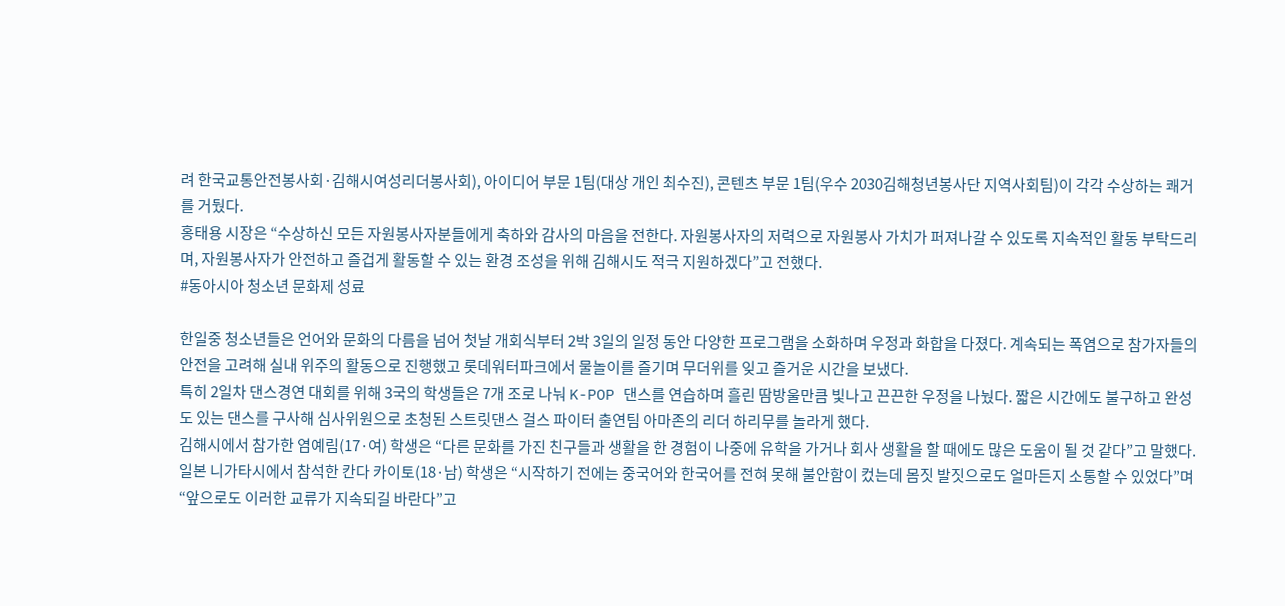려 한국교통안전봉사회·김해시여성리더봉사회), 아이디어 부문 1팀(대상 개인 최수진), 콘텐츠 부문 1팀(우수 2030김해청년봉사단 지역사회팀)이 각각 수상하는 쾌거를 거뒀다.
홍태용 시장은 “수상하신 모든 자원봉사자분들에게 축하와 감사의 마음을 전한다. 자원봉사자의 저력으로 자원봉사 가치가 퍼져나갈 수 있도록 지속적인 활동 부탁드리며, 자원봉사자가 안전하고 즐겁게 활동할 수 있는 환경 조성을 위해 김해시도 적극 지원하겠다”고 전했다.
#동아시아 청소년 문화제 성료

한일중 청소년들은 언어와 문화의 다름을 넘어 첫날 개회식부터 2박 3일의 일정 동안 다양한 프로그램을 소화하며 우정과 화합을 다졌다. 계속되는 폭염으로 참가자들의 안전을 고려해 실내 위주의 활동으로 진행했고 롯데워터파크에서 물놀이를 즐기며 무더위를 잊고 즐거운 시간을 보냈다.
특히 2일차 댄스경연 대회를 위해 3국의 학생들은 7개 조로 나눠 K-POP 댄스를 연습하며 흘린 땀방울만큼 빛나고 끈끈한 우정을 나눴다. 짧은 시간에도 불구하고 완성도 있는 댄스를 구사해 심사위원으로 초청된 스트릿댄스 걸스 파이터 출연팀 아마존의 리더 하리무를 놀라게 했다.
김해시에서 참가한 염예림(17·여) 학생은 “다른 문화를 가진 친구들과 생활을 한 경험이 나중에 유학을 가거나 회사 생활을 할 때에도 많은 도움이 될 것 같다”고 말했다. 일본 니가타시에서 참석한 칸다 카이토(18·남) 학생은 “시작하기 전에는 중국어와 한국어를 전혀 못해 불안함이 컸는데 몸짓 발짓으로도 얼마든지 소통할 수 있었다”며 “앞으로도 이러한 교류가 지속되길 바란다”고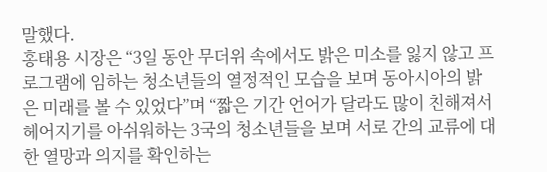말했다.
홍태용 시장은 “3일 동안 무더위 속에서도 밝은 미소를 잃지 않고 프로그램에 임하는 청소년들의 열정적인 모습을 보며 동아시아의 밝은 미래를 볼 수 있었다”며 “짧은 기간 언어가 달라도 많이 친해져서 헤어지기를 아쉬워하는 3국의 청소년들을 보며 서로 간의 교류에 대한 열망과 의지를 확인하는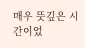매우 뜻깊은 시간이었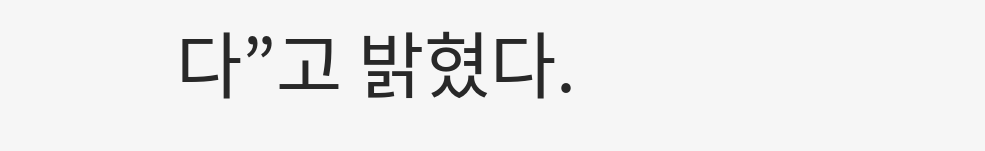다”고 밝혔다.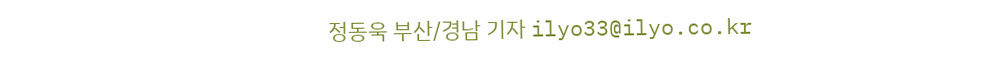정동욱 부산/경남 기자 ilyo33@ilyo.co.kr